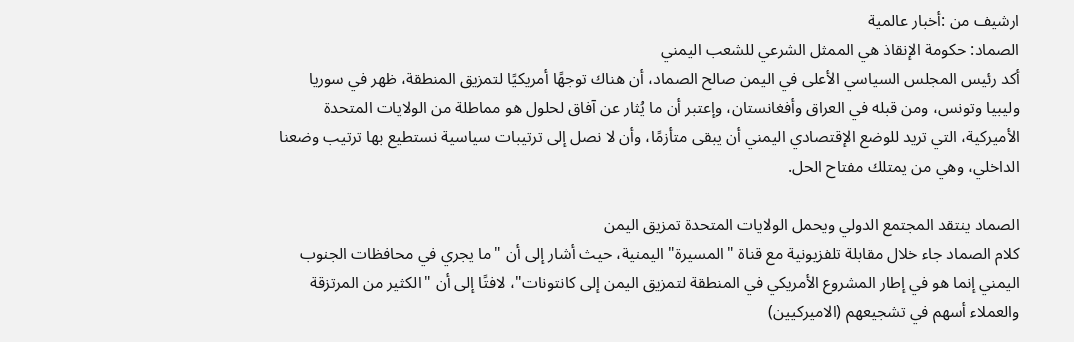ارشيف من :أخبار عالمية
الصماد: حكومة الإنقاذ هي الممثل الشرعي للشعب اليمني
أكد رئيس المجلس السياسي الأعلى في اليمن صالح الصماد، أن هناك توجهًا أمريكيًا لتمزيق المنطقة، ظهر في سوريا وليبيا وتونس، ومن قبله في العراق وأفغانستان، وإعتبر أن ما يُثار عن آفاق لحلول هو مماطلة من الولايات المتحدة الأميركية، التي تريد للوضع الإقتصادي اليمني أن يبقى متأزمًا، وأن لا نصل إلى ترتيبات سياسية نستطيع بها ترتيب وضعنا الداخلي، وهي من يمتلك مفتاح الحل.

الصماد ينتقد المجتمع الدولي ويحمل الولايات المتحدة تمزيق اليمن
كلام الصماد جاء خلال مقابلة تلفزيونية مع قناة "المسيرة" اليمنية، حيث أشار إلى أن "ما يجري في محافظات الجنوب اليمني إنما هو في إطار المشروع الأمريكي في المنطقة لتمزيق اليمن إلى كانتونات"، لافتًا إلى أن "الكثير من المرتزقة والعملاء أسهم في تشجيعهم (الاميركيين)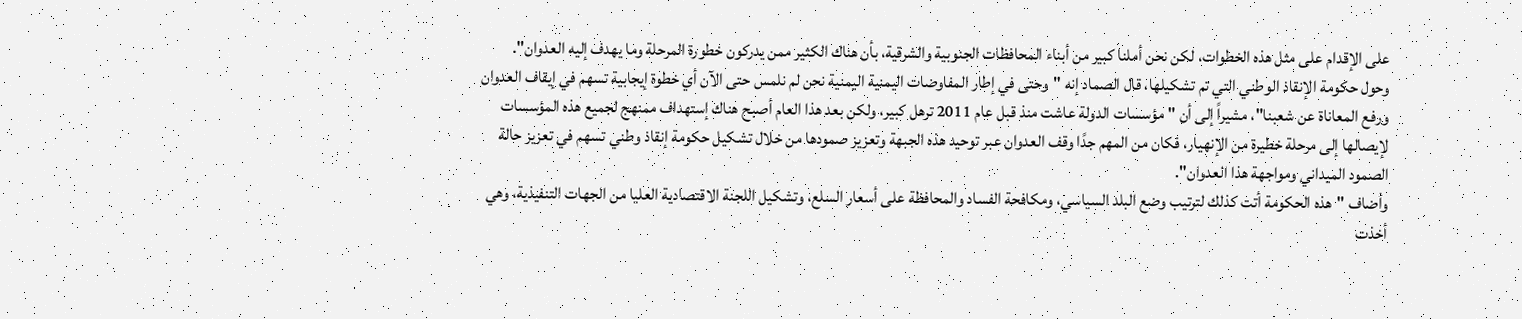على الإقدام على مثل هذه الخطوات، لكن نحن أملنا كبير من أبناء المحافظات الجنوبية والشرقية، بأن هناك الكثير ممن يدركون خطورة المرحلة وما يهدف إليه العدوان".
وحول حكومة الإنقاذ الوطني التي تم تشكيلها، قال الصماد إنه "وحتى في إطار المفاوضات اليمنية اليمنية نحن لم نلمس حتى الآن أي خطوة إيجابية تسهم في إيقاف العدوان ورفع المعاناة عن شعبنا"، مشيراً إلى أن "مؤسسات الدولة عاشت منذ قبل عام 2011 ترهل كبير، ولكن بعد هذا العام أصبح هناك إستهداف ممنهج لجميع هذه المؤسسات لإيصالها إلى مرحلة خطيرة من الإنهيار، فكان من المهم جدًا وقف العدوان عبر توحيد هذه الجبهة وتعزيز صمودها من خلال تشكيل حكومة إنقاذ وطني تسهم في تعزيز حالة الصمود الميداني ومواجهة هذا العدوان".
وأضاف "هذه الحكومة أتت كذلك لترتيب وضع البلد السياسي، ومكافحة الفساد والمحافظة على أسعار السلع، وتشكيل اللجنة الاقتصادية العليا من الجهات التنفيذية، وهي أخذت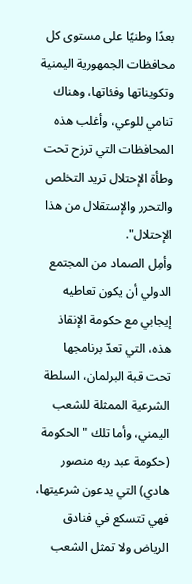بعدًا وطنيًا على مستوى كل محافظات الجمهورية اليمنية وتكويناتها وفئاتها، وهناك تنامي للوعي، وأغلب هذه المحافظات التي ترزح تحت وطأة الإحتلال تريد التخلص والتحرر والإستقلال من هذا الإحتلال".
وأمِل الصماد من المجتمع الدولي أن يكون تعاطيه إيجابي مع حكومة الإنقاذ هذه، التي تعدّ برنامجها تحت قبة البرلمان، السلطة الشرعية الممثلة للشعب اليمني، وأما تلك "الحكومة (حكومة عبد ربه منصور هادي) التي يدعون شرعيتها، فهي تتسكع في فنادق الرياض ولا تمثل الشعب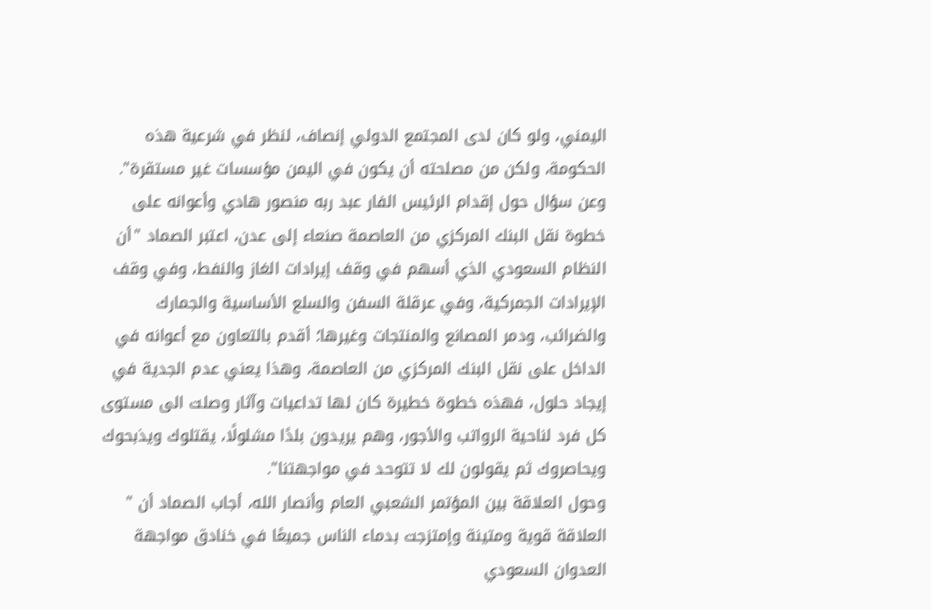اليمني، ولو كان لدى المجتمع الدولي إنصاف، لنظر في شرعية هذه الحكومة، ولكن من مصلحته أن يكون في اليمن مؤسسات غير مستقرة".
وعن سؤال حول إقدام الرئيس الفار عبد ربه منصور هادي وأعوانه على خطوة نقل البنك المركزي من العاصمة صنعاء إلى عدن، اعتبر الصماد "أن النظام السعودي الذي أسهم في وقف إيرادات الغاز والنفط، وفي وقف الإيرادات الجمركية، وفي عرقلة السفن والسلع الأساسية والجمارك والضرائب، ودمر المصانع والمنتجات وغيرها؛ أقدم بالتعاون مع أعوانه في الداخل على نقل البنك المركزي من العاصمة، وهذا يعني عدم الجدية في إيجاد حلول، فهذه خطوة خطيرة كان لها تداعيات وآثار وصلت الى مستوى كل فرد لناحية الرواتب والأجور، وهم يريدون بلدًا مشلولًا، يقتلوك ويذبحوك ويحاصروك ثم يقولون لك لا تتوحد في مواجهتنا".
وحول العلاقة بين المؤتمر الشعبي العام وأنصار الله، أجاب الصماد أن " العلاقة قوية ومتينة وإمتزجت بدماء الناس جميعًا في خنادق مواجهة العدوان السعودي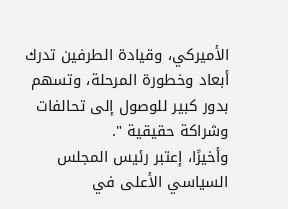الأميركي، وقيادة الطرفين تدرك أبعاد وخطورة المرحلة، وتسهم بدور كبير للوصول إلى تحالفات وشراكة حقيقية ".
وأخيرًا، إعتبر رئيس المجلس السياسي الأعلى في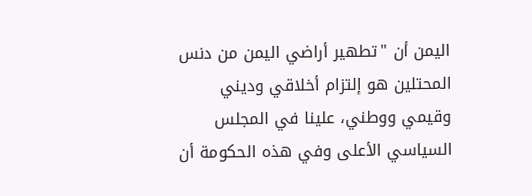اليمن أن "تطهير أراضي اليمن من دنس المحتلين هو إلتزام أخلاقي وديني وقيمي ووطني، علينا في المجلس السياسي الأعلى وفي هذه الحكومة أن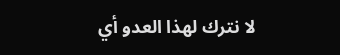لا نترك لهذا العدو أي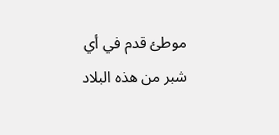موطئ قدم في أي شبر من هذه البلاد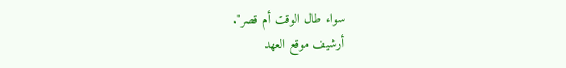سواء طال الوقت أم قصر".
أرشيف موقع العهد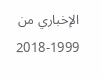الإخباري من 1999-2018